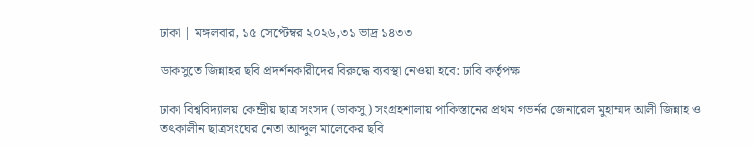ঢাকা | মঙ্গলবার, ১৫ সেপ্টেম্বর ২০২৬,৩১ ভাদ্র ১৪৩৩

ডাকসুতে জিন্নাহর ছবি প্রদর্শনকারীদের বিরুদ্ধে ব্যবস্থা নেওয়া হবে: ঢাবি কর্তৃপক্ষ

ঢাকা বিশ্ববিদ্যালয় কেন্দ্রীয় ছাত্র সংসদ (ডাকসু) সংগ্রহশালায় পাকিস্তানের প্রথম গভর্নর জেনারেল মুহাম্মদ আলী জিন্নাহ ও তৎকালীন ছাত্রসংঘের নেতা আব্দুল মালেকের ছবি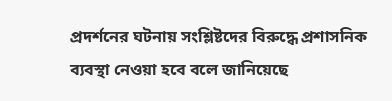প্রদর্শনের ঘটনায় সংশ্লিষ্টদের বিরুদ্ধে প্রশাসনিক ব্যবস্থা নেওয়া হবে বলে জানিয়েছে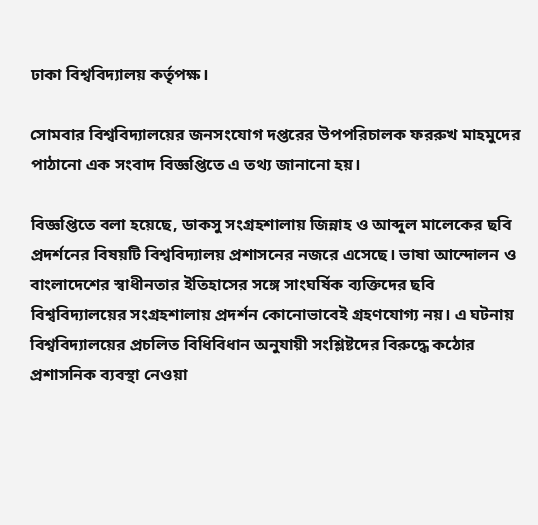ঢাকা বিশ্ববিদ্যালয় কর্তৃপক্ষ।

সোমবার বিশ্ববিদ্যালয়ের জনসংযোগ দপ্তরের উপপরিচালক ফররুখ মাহমুদের পাঠানো এক সংবাদ বিজ্ঞপ্তিতে এ তথ্য জানানো হয়।

বিজ্ঞপ্তিতে বলা হয়েছে, ডাকসু সংগ্রহশালায় জিন্নাহ ও আব্দুল মালেকের ছবি প্রদর্শনের বিষয়টি বিশ্ববিদ্যালয় প্রশাসনের নজরে এসেছে। ভাষা আন্দোলন ও বাংলাদেশের স্বাধীনতার ইতিহাসের সঙ্গে সাংঘর্ষিক ব্যক্তিদের ছবি বিশ্ববিদ্যালয়ের সংগ্রহশালায় প্রদর্শন কোনোভাবেই গ্রহণযোগ্য নয়। এ ঘটনায় বিশ্ববিদ্যালয়ের প্রচলিত বিধিবিধান অনুযায়ী সংশ্লিষ্টদের বিরুদ্ধে কঠোর প্রশাসনিক ব্যবস্থা নেওয়া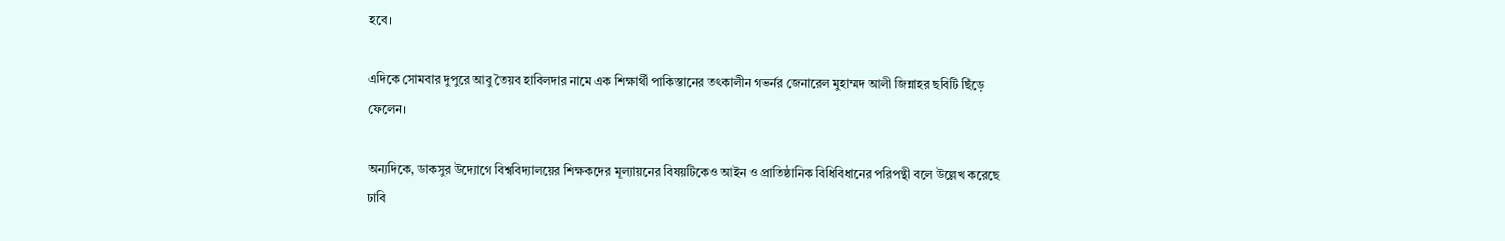হবে।

এদিকে সোমবার দুপুরে আবু তৈয়ব হাবিলদার নামে এক শিক্ষার্থী পাকিস্তানের তৎকালীন গভর্নর জেনারেল মুহাম্মদ আলী জিন্নাহর ছবিটি ছিঁড়ে ফেলেন।

অন্যদিকে, ডাকসুর উদ্যোগে বিশ্ববিদ্যালয়ের শিক্ষকদের মূল্যায়নের বিষয়টিকেও আইন ও প্রাতিষ্ঠানিক বিধিবিধানের পরিপন্থী বলে উল্লেখ করেছে ঢাবি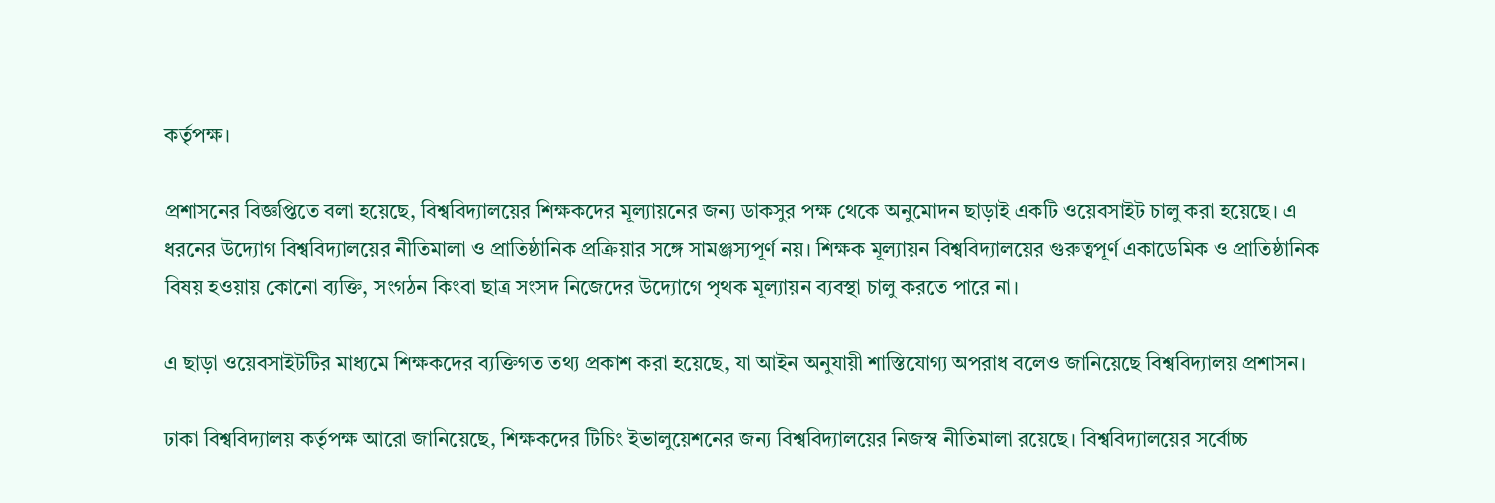কর্তৃপক্ষ।

প্রশাসনের বিজ্ঞপ্তিতে বলা হয়েছে, বিশ্ববিদ্যালয়ের শিক্ষকদের মূল্যায়নের জন্য ডাকসুর পক্ষ থেকে অনুমোদন ছাড়াই একটি ওয়েবসাইট চালু করা হয়েছে। এ ধরনের উদ্যোগ বিশ্ববিদ্যালয়ের নীতিমালা ও প্রাতিষ্ঠানিক প্রক্রিয়ার সঙ্গে সামঞ্জস্যপূর্ণ নয়। শিক্ষক মূল্যায়ন বিশ্ববিদ্যালয়ের গুরুত্বপূর্ণ একাডেমিক ও প্রাতিষ্ঠানিক বিষয় হওয়ায় কোনো ব্যক্তি, সংগঠন কিংবা ছাত্র সংসদ নিজেদের উদ্যোগে পৃথক মূল্যায়ন ব্যবস্থা চালু করতে পারে না।

এ ছাড়া ওয়েবসাইটটির মাধ্যমে শিক্ষকদের ব্যক্তিগত তথ্য প্রকাশ করা হয়েছে, যা আইন অনুযায়ী শাস্তিযোগ্য অপরাধ বলেও জানিয়েছে বিশ্ববিদ্যালয় প্রশাসন।

ঢাকা বিশ্ববিদ্যালয় কর্তৃপক্ষ আরো জানিয়েছে, শিক্ষকদের টিচিং ইভালুয়েশনের জন্য বিশ্ববিদ্যালয়ের নিজস্ব নীতিমালা রয়েছে। বিশ্ববিদ্যালয়ের সর্বোচ্চ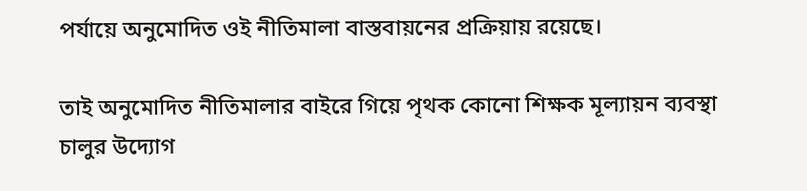পর্যায়ে অনুমোদিত ওই নীতিমালা বাস্তবায়নের প্রক্রিয়ায় রয়েছে।

তাই অনুমোদিত নীতিমালার বাইরে গিয়ে পৃথক কোনো শিক্ষক মূল্যায়ন ব্যবস্থা চালুর উদ্যোগ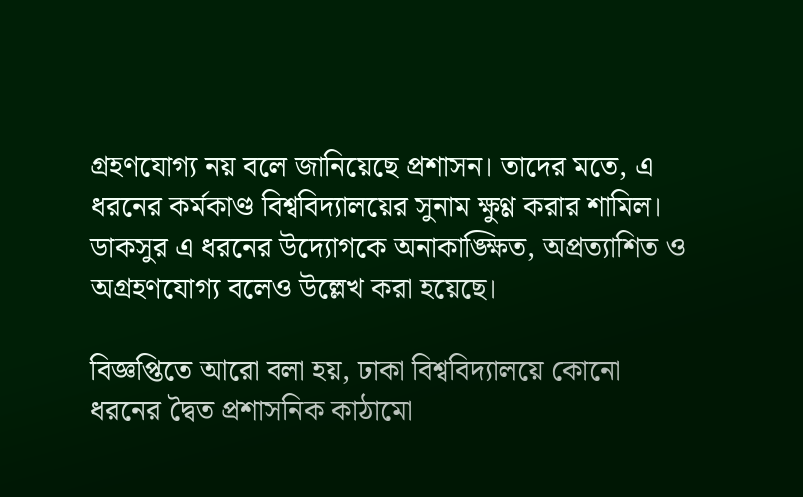গ্রহণযোগ্য নয় বলে জানিয়েছে প্রশাসন। তাদের মতে, এ ধরনের কর্মকাণ্ড বিশ্ববিদ্যালয়ের সুনাম ক্ষুণ্ণ করার শামিল। ডাকসুর এ ধরনের উদ্যোগকে অনাকাঙ্ক্ষিত, অপ্রত্যাশিত ও অগ্রহণযোগ্য বলেও উল্লেখ করা হয়েছে।

বিজ্ঞপ্তিতে আরো বলা হয়, ঢাকা বিশ্ববিদ্যালয়ে কোনো ধরনের দ্বৈত প্রশাসনিক কাঠামো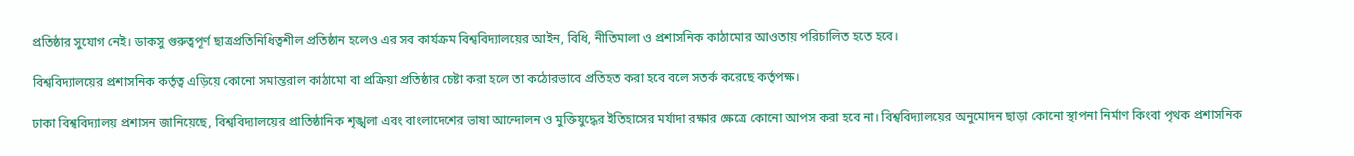প্রতিষ্ঠার সুযোগ নেই। ডাকসু গুরুত্বপূর্ণ ছাত্রপ্রতিনিধিত্বশীল প্রতিষ্ঠান হলেও এর সব কার্যক্রম বিশ্ববিদ্যালয়ের আইন, বিধি, নীতিমালা ও প্রশাসনিক কাঠামোর আওতায় পরিচালিত হতে হবে।

বিশ্ববিদ্যালয়ের প্রশাসনিক কর্তৃত্ব এড়িয়ে কোনো সমান্তরাল কাঠামো বা প্রক্রিয়া প্রতিষ্ঠার চেষ্টা করা হলে তা কঠোরভাবে প্রতিহত করা হবে বলে সতর্ক করেছে কর্তৃপক্ষ।

ঢাকা বিশ্ববিদ্যালয় প্রশাসন জানিয়েছে, বিশ্ববিদ্যালয়ের প্রাতিষ্ঠানিক শৃঙ্খলা এবং বাংলাদেশের ভাষা আন্দোলন ও মুক্তিযুদ্ধের ইতিহাসের মর্যাদা রক্ষার ক্ষেত্রে কোনো আপস করা হবে না। বিশ্ববিদ্যালয়ের অনুমোদন ছাড়া কোনো স্থাপনা নির্মাণ কিংবা পৃথক প্রশাসনিক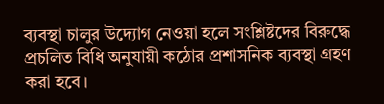ব্যবস্থা চালুর উদ্যোগ নেওয়া হলে সংশ্লিষ্টদের বিরুদ্ধে প্রচলিত বিধি অনুযায়ী কঠোর প্রশাসনিক ব্যবস্থা গ্রহণ করা হবে।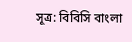সূত্র: বিবিসি বাংলা